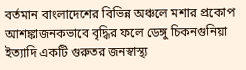বর্তমান বাংলাদেশের বিভিন্ন অঞ্চলে মশার প্রকোপ আশঙ্কাজনকভাবে বৃদ্ধির ফলে ডেঙ্গু চিকনগুনিয়া ইত্যাদি একটি গুরুতর জনস্বাস্থ্য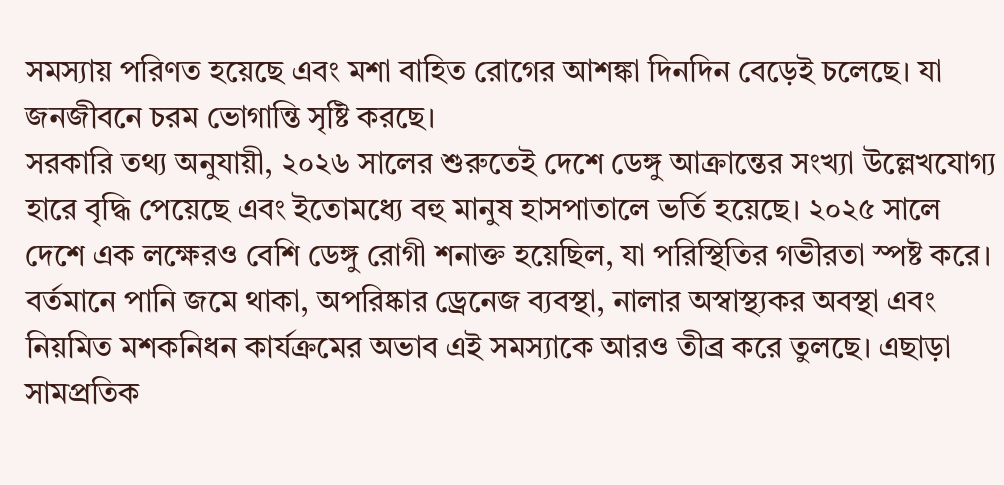সমস্যায় পরিণত হয়েছে এবং মশা বাহিত রোগের আশঙ্কা দিনদিন বেড়েই চলেছে। যা জনজীবনে চরম ভোগান্তি সৃষ্টি করছে।
সরকারি তথ্য অনুযায়ী, ২০২৬ সালের শুরুতেই দেশে ডেঙ্গু আক্রান্তের সংখ্যা উল্লেখযোগ্য হারে বৃদ্ধি পেয়েছে এবং ইতোমধ্যে বহু মানুষ হাসপাতালে ভর্তি হয়েছে। ২০২৫ সালে দেশে এক লক্ষেরও বেশি ডেঙ্গু রোগী শনাক্ত হয়েছিল, যা পরিস্থিতির গভীরতা স্পষ্ট করে। বর্তমানে পানি জমে থাকা, অপরিষ্কার ড্রেনেজ ব্যবস্থা, নালার অস্বাস্থ্যকর অবস্থা এবং নিয়মিত মশকনিধন কার্যক্রমের অভাব এই সমস্যাকে আরও তীব্র করে তুলছে। এছাড়া সামপ্রতিক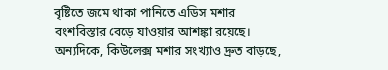বৃষ্টিতে জমে থাকা পানিতে এডিস মশার বংশবিস্তার বেড়ে যাওয়ার আশঙ্কা রয়েছে। অন্যদিকে, কিউলেক্স মশার সংখ্যাও দ্রুত বাড়ছে,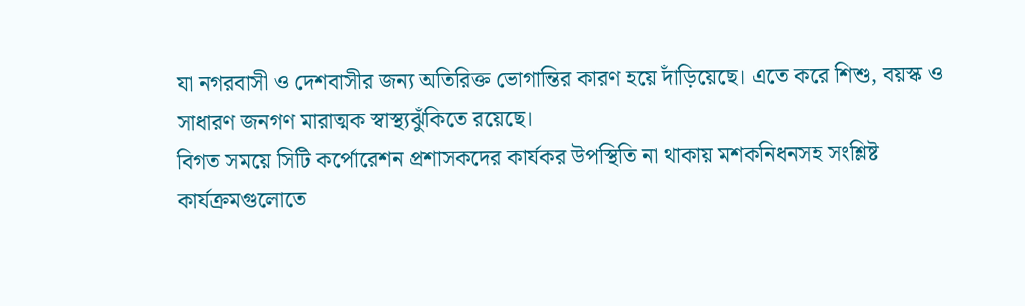যা নগরবাসী ও দেশবাসীর জন্য অতিরিক্ত ভোগান্তির কারণ হয়ে দাঁড়িয়েছে। এতে করে শিশু, বয়স্ক ও সাধারণ জনগণ মারাত্মক স্বাস্থ্যঝুঁকিতে রয়েছে।
বিগত সময়ে সিটি কর্পোরেশন প্রশাসকদের কার্যকর উপস্থিতি না থাকায় মশকনিধনসহ সংশ্লিষ্ট কার্যক্রমগুলোতে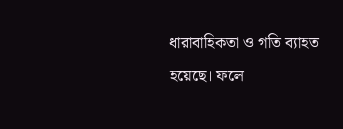ধারাবাহিকতা ও গতি ব্যাহত হয়েছে। ফলে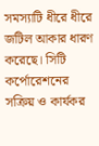সমস্যাটি ধীরে ধীরে জটিল আকার ধারণ করেছে। সিটি কর্পোরেশনের সক্রিয় ও কার্যকর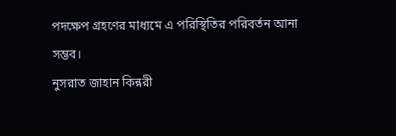পদক্ষেপ গ্রহণের মাধ্যমে এ পরিস্থিতির পরিবর্তন আনা সম্ভব।
নুসরাত জাহান কিন্নরী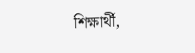শিক্ষার্থী,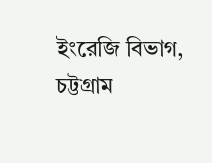ইংরেজি বিভাগ, চট্টগ্রাম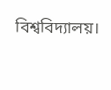বিশ্ববিদ্যালয়।